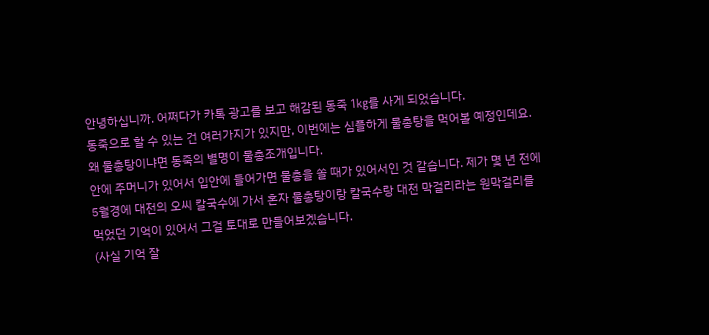안녕하십니까. 어쩌다가 카톡 광고를 보고 해감된 동죽 1kg를 사게 되었습니다.
동죽으로 할 수 있는 건 여러가지가 있지만, 이번에는 심플하게 물총탕을 먹어볼 예정인데요. 왜 물총탕이냐면 동죽의 별명이 물총조개입니다.
안에 주머니가 있어서 입안에 들어가면 물총을 쏠 때가 있어서인 것 같습니다. 제가 몇 년 전에 5월경에 대전의 오씨 칼국수에 가서 혼자 물총탕이랑 칼국수랑 대전 막걸리라는 원막걸리를 먹었던 기억이 있어서 그걸 토대로 만들어보겠습니다.
(사실 기억 잘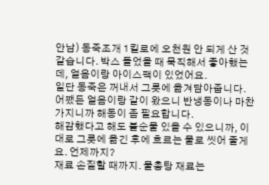안남) 동죽조개 1킬로에 오천원 안 되게 산 것 같습니다. 박스 들었을 때 묵직해서 좋아했는데, 얼음이랑 아이스팩이 있었어요.
일단 동죽은 꺼내서 그릇에 옮겨담아줍니다. 어쨌든 얼음이랑 같이 왔으니 반냉동이나 마찬가지니까 해동이 좀 필요합니다.
해감했다고 해도 불순물 있을 수 있으니까, 이대로 그릇에 옮긴 후에 흐르는 물로 씻어 줄게요. 언제까지?
재료 손질할 때까지. 물총탕 재료는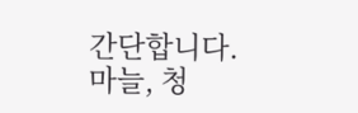간단합니다.
마늘, 청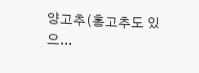양고추(홍고추도 있으...